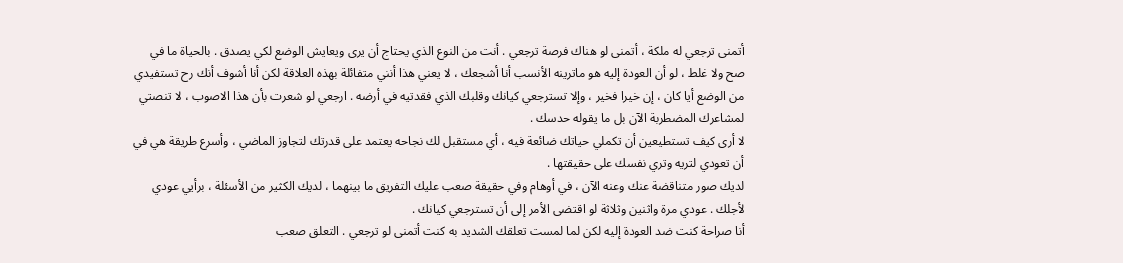أتمنى ترجعي له ملكة ، أتمنى لو هناك فرصة ترجعي . أنت من النوع الذي يحتاج أن يرى ويعايش الوضع لكي يصدق . بالحياة ما في صح ولا غلط ، لو أن العودة إليه هو ماترينه الأنسب أنا أشجعك ، لا يعني هذا أنني متفائلة بهذه العلاقة لكن أنا أشوف أنك رح تستفيدي من الوضع أيا كان ، إن خيرا فخير ، وإلا تسترجعي كيانك وقلبك الذي فقدتيه في أرضه . ارجعي لو شعرت بأن هذا الاصوب ، لا تنصتي لمشاعرك المضطربة الآن بل ما يقوله حدسك .
لا أرى كيف تستطيعين أن تكملي حياتك ضائعة فيه ، أي مستقبل لك نجاحه يعتمد على قدرتك لتجاوز الماضي ، وأسرع طريقة هي في أن تعودي لتريه وتري نفسك على حقيقتها .
لديك صور متناقضة عنك وعنه الآن ، في أوهام وفي حقيقة صعب عليك التفريق ما بينهما ، لديك الكثير من الأسئلة ، برأيي عودي لأجلك . عودي مرة واثنين وثلاثة لو اقتضى الأمر إلى أن تسترجعي كيانك .
أنا صراحة كنت ضد العودة إليه لكن لما لمست تعلقك الشديد به كنت أتمنى لو ترجعي . التعلق صعب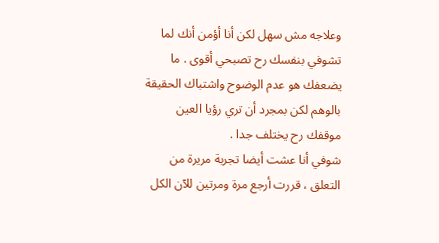وعلاجه مش سهل لكن أنا أؤمن أنك لما تشوفي بنفسك رح تصبحي أقوى . ما يضعفك هو عدم الوضوح واشتباك الحقيقة بالوهم لكن بمجرد أن تري رؤيا العين موقفك رح يختلف جدا .
شوفي أنا عشت أيضا تجربة مريرة من التعلق ، قررت أرجع مرة ومرتين للآن الكل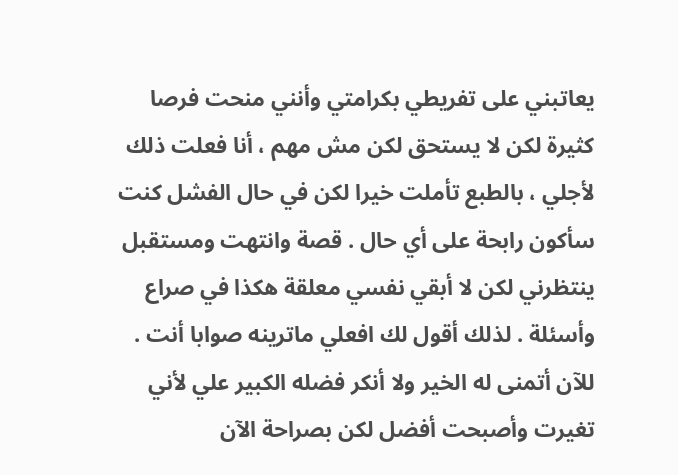يعاتبني على تفريطي بكرامتي وأنني منحت فرصا كثيرة لكن لا يستحق لكن مش مهم ، أنا فعلت ذلك لأجلي ، بالطبع تأملت خيرا لكن في حال الفشل كنت سأكون رابحة على أي حال . قصة وانتهت ومستقبل ينتظرني لكن لا أبقي نفسي معلقة هكذا في صراع وأسئلة . لذلك أقول لك افعلي ماترينه صوابا أنت .
للآن أتمنى له الخير ولا أنكر فضله الكبير علي لأني تغيرت وأصبحت أفضل لكن بصراحة الآن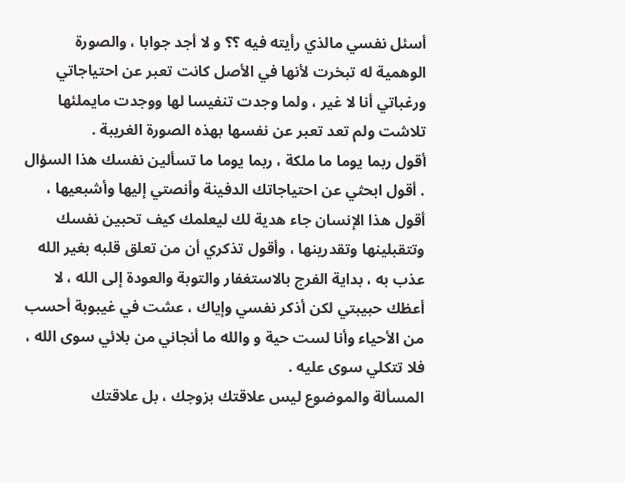أسئل نفسي مالذي رأيته فيه ؟؟ و لا أجد جوابا ، والصورة الوهمية له تبخرت لأنها في الأصل كانت تعبر عن احتياجاتي ورغباتي أنا لا غير ، ولما وجدت تنفيسا لها ووجدت مايملئها تلاشت ولم تعد تعبر عن نفسها بهذه الصورة الغريبة .
أقول ربما يوما ما ملكة ، ربما يوما ما تسألين نفسك هذا السؤال . أقول ابحثي عن احتياجاتك الدفينة وأنصتي إليها وأشبعيها ، أقول هذا الإنسان جاء هدية لك ليعلمك كيف تحبين نفسك وتتقبلينها وتقدرينها ، وأقول تذكري أن من تعلق قلبه بغير الله عذب به ، بداية الفرج بالاستغفار والتوبة والعودة إلى الله ، لا أعظك حبيبتي لكن أذكر نفسي وإياك ، عشت في غيبوبة أحسب من الأحياء وأنا لست حية و والله ما أنجاني من بلائي سوى الله ، فلا تتكلي سوى عليه .
المسألة والموضوع ليس علاقتك بزوجك ، بل علاقتك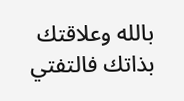بالله وعلاقتك بذاتك فالتفتي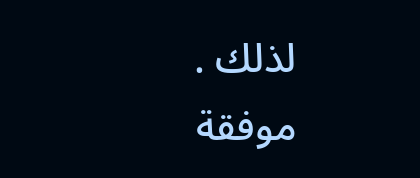لذلك .
موفقة